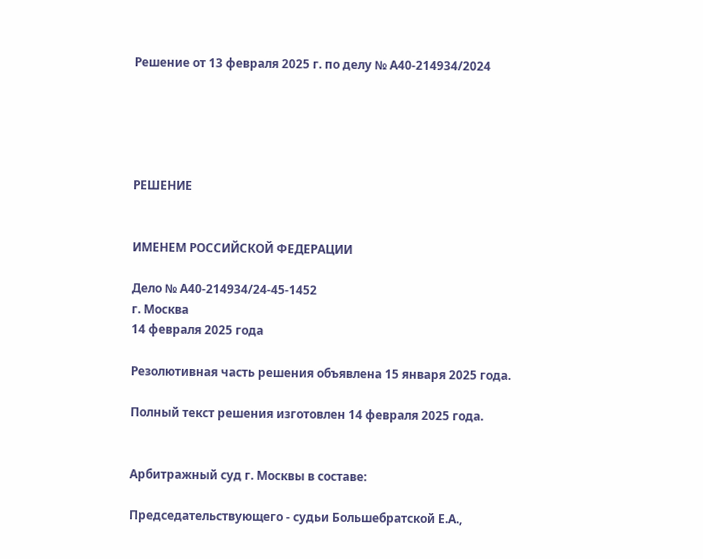Решение от 13 февраля 2025 г. по делу № А40-214934/2024





РЕШЕНИЕ


ИМЕНЕМ РОССИЙСКОЙ ФЕДЕРАЦИИ

Дело № А40-214934/24-45-1452
г. Москва
14 февраля 2025 года

Резолютивная часть решения объявлена 15 января 2025 года.

Полный текст решения изготовлен 14 февраля 2025 года.


Арбитражный суд г. Москвы в составе:

Председательствующего - судьи Большебратской Е.А.,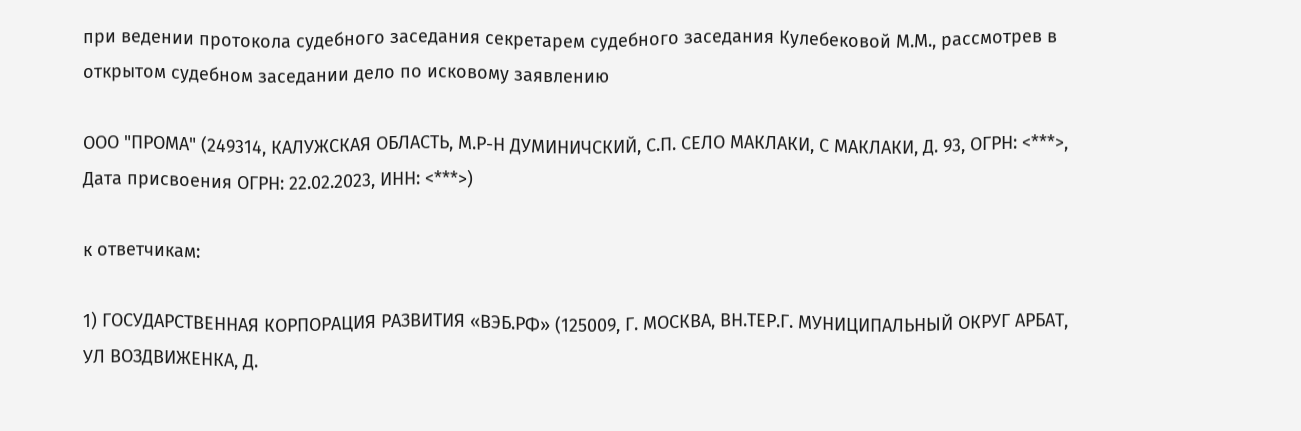при ведении протокола судебного заседания секретарем судебного заседания Кулебековой М.М., рассмотрев в открытом судебном заседании дело по исковому заявлению

ООО "ПРОМА" (249314, КАЛУЖСКАЯ ОБЛАСТЬ, М.Р-Н ДУМИНИЧСКИЙ, С.П. СЕЛО МАКЛАКИ, С МАКЛАКИ, Д. 93, ОГРН: <***>, Дата присвоения ОГРН: 22.02.2023, ИНН: <***>)

к ответчикам:

1) ГОСУДАРСТВЕННАЯ КОРПОРАЦИЯ РАЗВИТИЯ «ВЭБ.РФ» (125009, Г. МОСКВА, ВН.ТЕР.Г. МУНИЦИПАЛЬНЫЙ ОКРУГ АРБАТ, УЛ ВОЗДВИЖЕНКА, Д.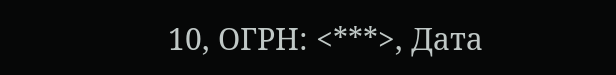10, ОГРН: <***>, Дата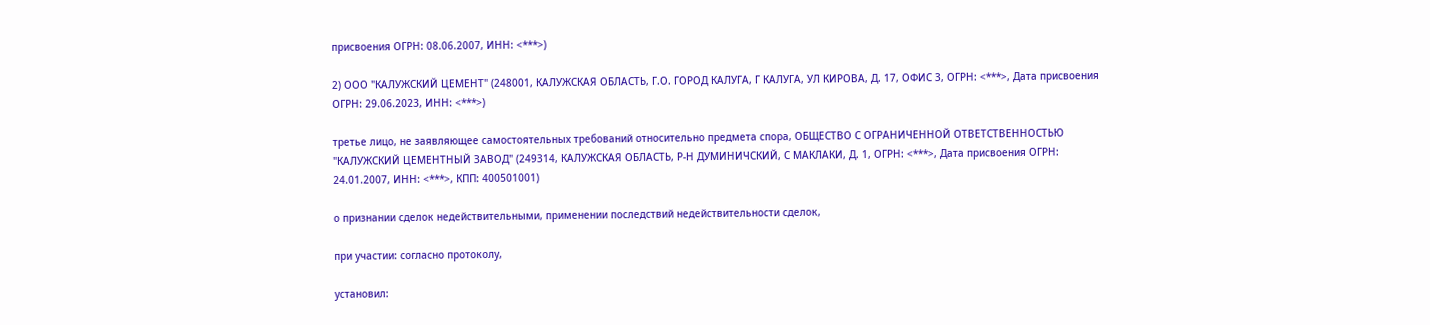присвоения ОГРН: 08.06.2007, ИНН: <***>)

2) ООО "КАЛУЖСКИЙ ЦЕМЕНТ" (248001, КАЛУЖСКАЯ ОБЛАСТЬ, Г.О. ГОРОД КАЛУГА, Г КАЛУГА, УЛ КИРОВА, Д. 17, ОФИС 3, ОГРН: <***>, Дата присвоения ОГРН: 29.06.2023, ИНН: <***>)

третье лицо, не заявляющее самостоятельных требований относительно предмета спора, ОБЩЕСТВО С ОГРАНИЧЕННОЙ ОТВЕТСТВЕННОСТЬЮ "КАЛУЖСКИЙ ЦЕМЕНТНЫЙ ЗАВОД" (249314, КАЛУЖСКАЯ ОБЛАСТЬ, Р-Н ДУМИНИЧСКИЙ, С МАКЛАКИ, Д. 1, ОГРН: <***>, Дата присвоения ОГРН: 24.01.2007, ИНН: <***>, КПП: 400501001)

о признании сделок недействительными, применении последствий недействительности сделок,

при участии: согласно протоколу,

установил: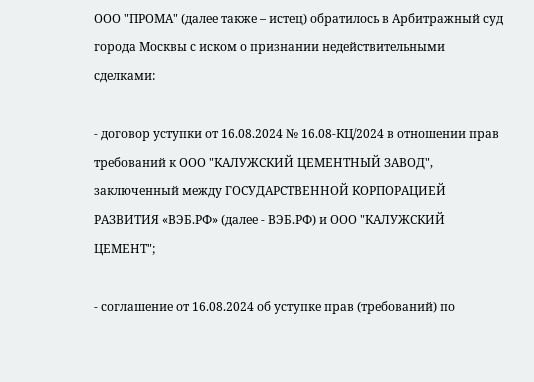ООО "ПРОМА" (далее также – истец) обратилось в Арбитражный суд города Москвы с иском о признании недействительными сделками:

- договор уступки от 16.08.2024 № 16.08-КЦ/2024 в отношении прав требований к ООО "КАЛУЖСКИЙ ЦЕМЕНТНЫЙ ЗАВОД", заключенный между ГОСУДАРСТВЕННОЙ КОРПОРАЦИЕЙ РАЗВИТИЯ «ВЭБ.РФ» (далее - ВЭБ.РФ) и ООО "КАЛУЖСКИЙ ЦЕМЕНТ";

- соглашение от 16.08.2024 об уступке прав (требований) по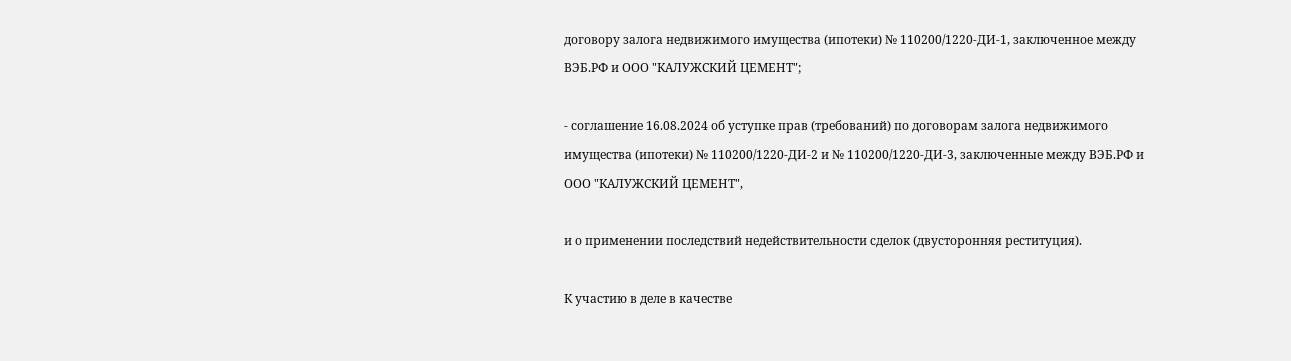договору залога недвижимого имущества (ипотеки) № 110200/1220-ДИ-1, заключенное между ВЭБ.РФ и ООО "КАЛУЖСКИЙ ЦЕМЕНТ";

- соглашение 16.08.2024 об уступке прав (требований) по договорам залога недвижимого имущества (ипотеки) № 110200/1220-ДИ-2 и № 110200/1220-ДИ-3, заключенные между ВЭБ.РФ и ООО "КАЛУЖСКИЙ ЦЕМЕНТ",

и о применении последствий недействительности сделок (двусторонняя реституция).

К участию в деле в качестве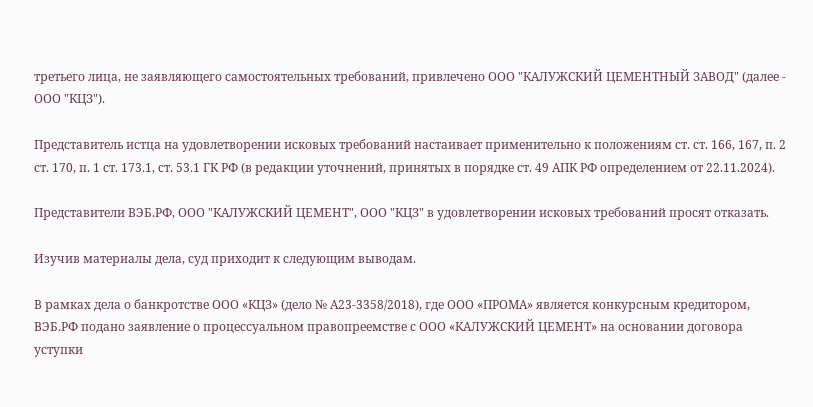третьего лица, не заявляющего самостоятельных требований, привлечено ООО "КАЛУЖСКИЙ ЦЕМЕНТНЫЙ ЗАВОД" (далее - ООО "КЦЗ").

Представитель истца на удовлетворении исковых требований настаивает применительно к положениям ст. ст. 166, 167, п. 2 ст. 170, п. 1 ст. 173.1, ст. 53.1 ГК РФ (в редакции уточнений, принятых в порядке ст. 49 АПК РФ определением от 22.11.2024).

Представители ВЭБ.РФ, ООО "КАЛУЖСКИЙ ЦЕМЕНТ", ООО "КЦЗ" в удовлетворении исковых требований просят отказать.

Изучив материалы дела, суд приходит к следующим выводам.

В рамках дела о банкротстве ООО «КЦЗ» (дело № А23-3358/2018), где ООО «ПРОМА» является конкурсным кредитором, ВЭБ.РФ подано заявление о процессуальном правопреемстве с ООО «КАЛУЖСКИЙ ЦЕМЕНТ» на основании договора уступки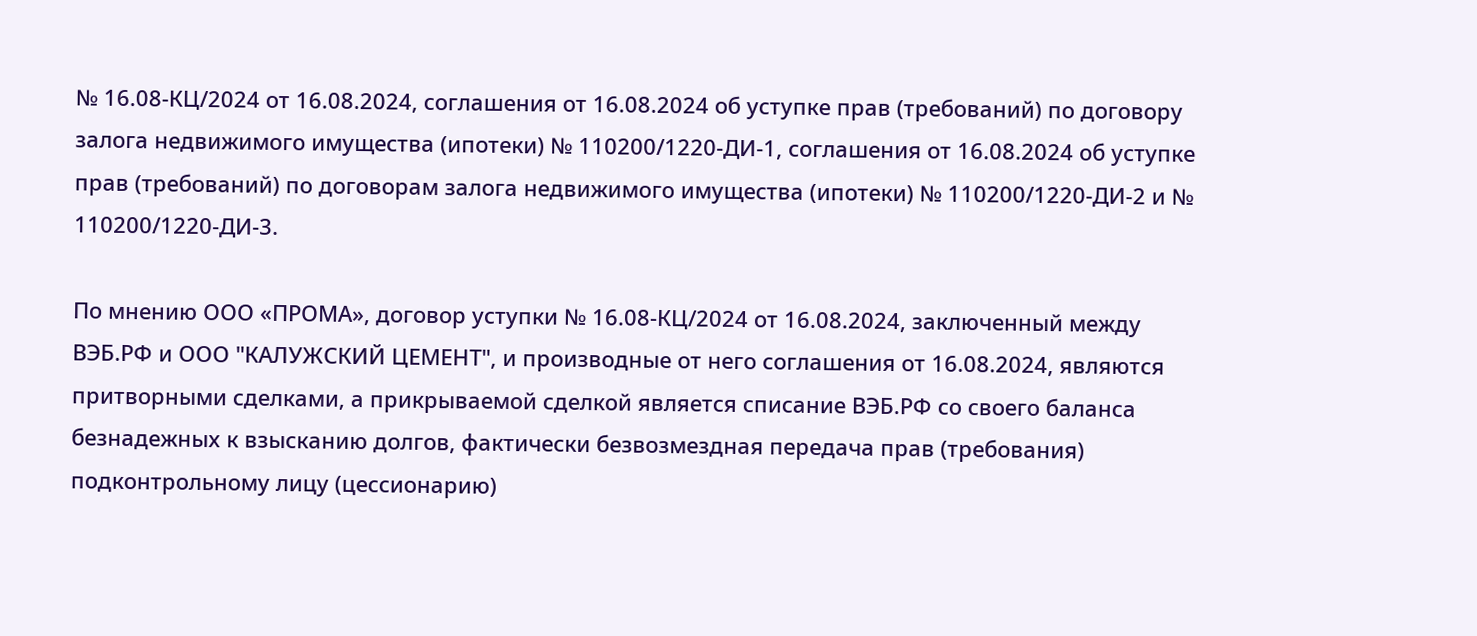№ 16.08-КЦ/2024 от 16.08.2024, соглашения от 16.08.2024 об уступке прав (требований) по договору залога недвижимого имущества (ипотеки) № 110200/1220-ДИ-1, соглашения от 16.08.2024 об уступке прав (требований) по договорам залога недвижимого имущества (ипотеки) № 110200/1220-ДИ-2 и № 110200/1220-ДИ-3.

По мнению ООО «ПРОМА», договор уступки № 16.08-КЦ/2024 от 16.08.2024, заключенный между ВЭБ.РФ и ООО "КАЛУЖСКИЙ ЦЕМЕНТ", и производные от него соглашения от 16.08.2024, являются притворными сделками, а прикрываемой сделкой является списание ВЭБ.РФ со своего баланса безнадежных к взысканию долгов, фактически безвозмездная передача прав (требования) подконтрольному лицу (цессионарию)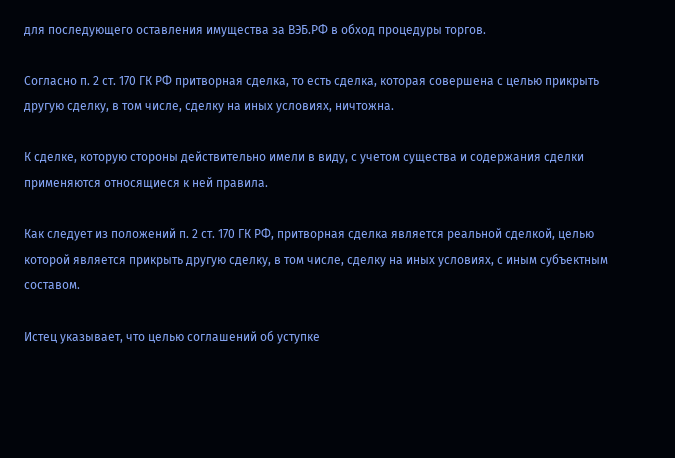для последующего оставления имущества за ВЭБ.РФ в обход процедуры торгов.

Согласно п. 2 ст. 170 ГК РФ притворная сделка, то есть сделка, которая совершена с целью прикрыть другую сделку, в том числе, сделку на иных условиях, ничтожна.

К сделке, которую стороны действительно имели в виду, с учетом существа и содержания сделки применяются относящиеся к ней правила.

Как следует из положений п. 2 ст. 170 ГК РФ, притворная сделка является реальной сделкой, целью которой является прикрыть другую сделку, в том числе, сделку на иных условиях, с иным субъектным составом.

Истец указывает, что целью соглашений об уступке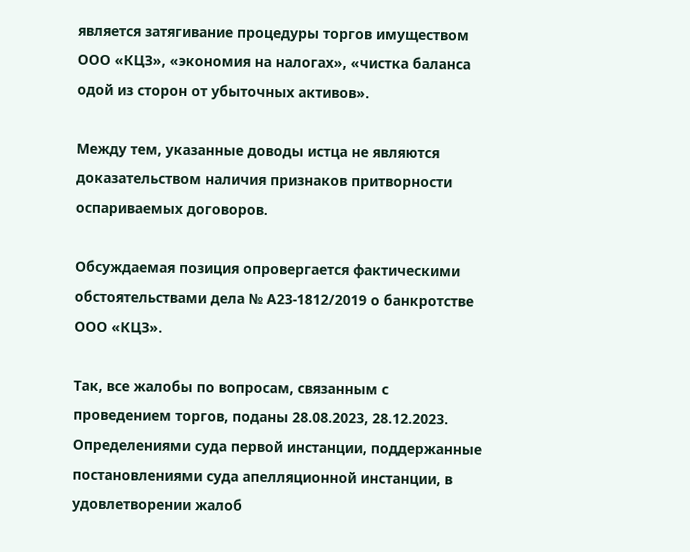является затягивание процедуры торгов имуществом ООО «КЦЗ», «экономия на налогах», «чистка баланса одой из сторон от убыточных активов».

Между тем, указанные доводы истца не являются доказательством наличия признаков притворности оспариваемых договоров.

Обсуждаемая позиция опровергается фактическими обстоятельствами дела № А23-1812/2019 о банкротстве ООО «КЦЗ».

Так, все жалобы по вопросам, связанным с проведением торгов, поданы 28.08.2023, 28.12.2023. Определениями суда первой инстанции, поддержанные постановлениями суда апелляционной инстанции, в удовлетворении жалоб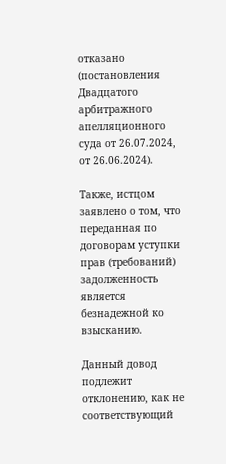отказано (постановления Двадцатого арбитражного апелляционного суда от 26.07.2024, от 26.06.2024).

Также, истцом заявлено о том, что переданная по договорам уступки прав (требований) задолженность является безнадежной ко взысканию.

Данный довод подлежит отклонению, как не соответствующий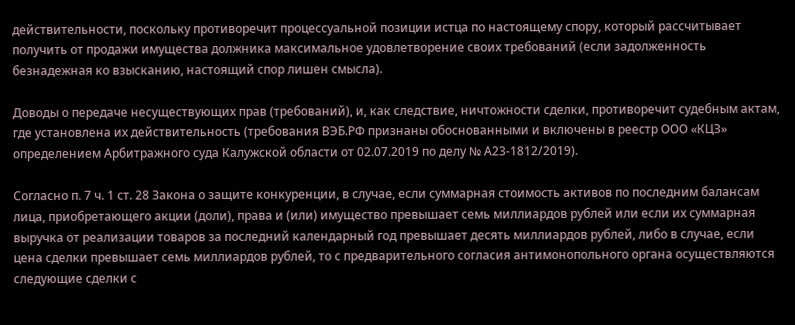действительности, поскольку противоречит процессуальной позиции истца по настоящему спору, который рассчитывает получить от продажи имущества должника максимальное удовлетворение своих требований (если задолженность безнадежная ко взысканию, настоящий спор лишен смысла).

Доводы о передаче несуществующих прав (требований), и, как следствие, ничтожности сделки, противоречит судебным актам, где установлена их действительность (требования ВЭБ.РФ признаны обоснованными и включены в реестр ООО «КЦЗ» определением Арбитражного суда Калужской области от 02.07.2019 по делу № А23-1812/2019).

Согласно п. 7 ч. 1 ст. 28 Закона о защите конкуренции, в случае, если суммарная стоимость активов по последним балансам лица, приобретающего акции (доли), права и (или) имущество превышает семь миллиардов рублей или если их суммарная выручка от реализации товаров за последний календарный год превышает десять миллиардов рублей, либо в случае, если цена сделки превышает семь миллиардов рублей, то с предварительного согласия антимонопольного органа осуществляются следующие сделки с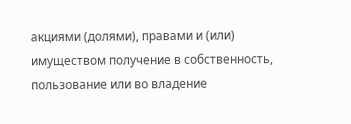акциями (долями), правами и (или) имуществом получение в собственность, пользование или во владение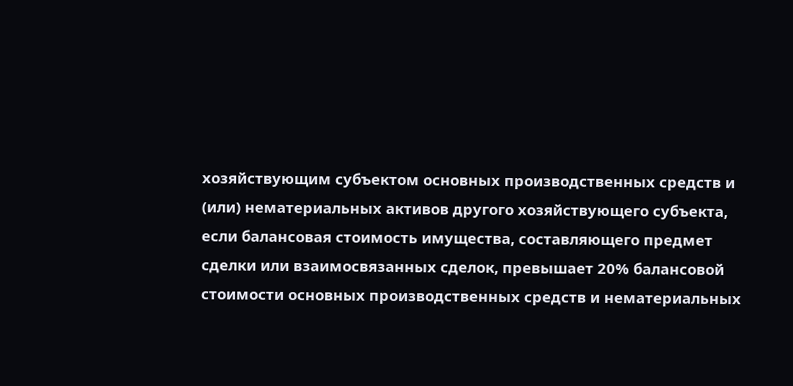хозяйствующим субъектом основных производственных средств и (или) нематериальных активов другого хозяйствующего субъекта, если балансовая стоимость имущества, составляющего предмет сделки или взаимосвязанных сделок, превышает 20% балансовой стоимости основных производственных средств и нематериальных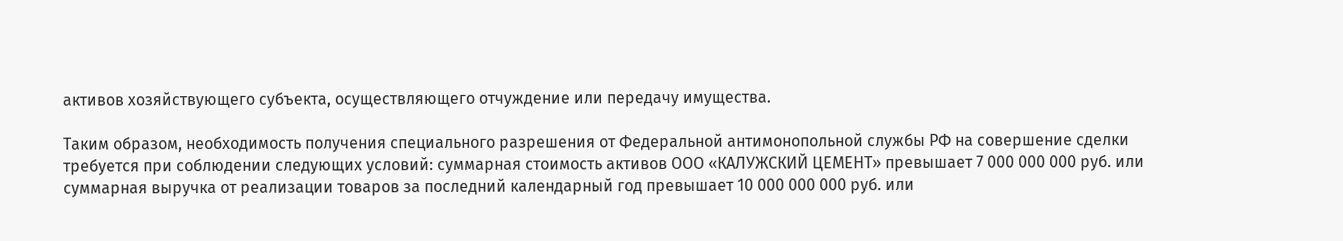активов хозяйствующего субъекта, осуществляющего отчуждение или передачу имущества.

Таким образом, необходимость получения специального разрешения от Федеральной антимонопольной службы РФ на совершение сделки требуется при соблюдении следующих условий: суммарная стоимость активов ООО «КАЛУЖСКИЙ ЦЕМЕНТ» превышает 7 000 000 000 руб. или суммарная выручка от реализации товаров за последний календарный год превышает 10 000 000 000 руб. или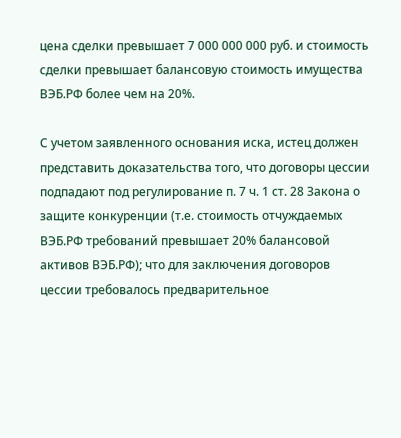цена сделки превышает 7 000 000 000 руб. и стоимость сделки превышает балансовую стоимость имущества ВЭБ.РФ более чем на 20%.

С учетом заявленного основания иска, истец должен представить доказательства того, что договоры цессии подпадают под регулирование п. 7 ч. 1 ст. 28 Закона о защите конкуренции (т.е. стоимость отчуждаемых ВЭБ.РФ требований превышает 20% балансовой активов ВЭБ.РФ); что для заключения договоров цессии требовалось предварительное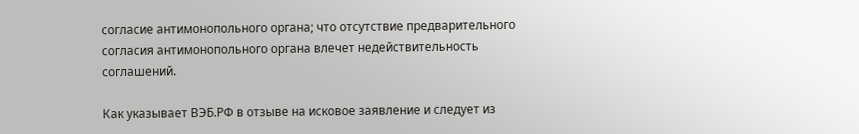согласие антимонопольного органа; что отсутствие предварительного согласия антимонопольного органа влечет недействительность соглашений.

Как указывает ВЭБ.РФ в отзыве на исковое заявление и следует из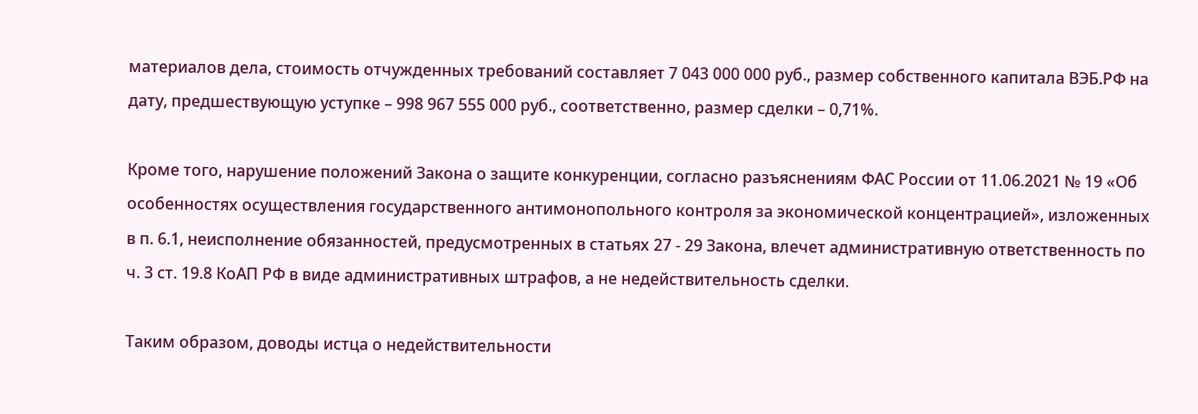материалов дела, стоимость отчужденных требований составляет 7 043 000 000 руб., размер собственного капитала ВЭБ.РФ на дату, предшествующую уступке – 998 967 555 000 руб., соответственно, размер сделки – 0,71%.

Кроме того, нарушение положений Закона о защите конкуренции, согласно разъяснениям ФАС России от 11.06.2021 № 19 «Об особенностях осуществления государственного антимонопольного контроля за экономической концентрацией», изложенных в п. 6.1, неисполнение обязанностей, предусмотренных в статьях 27 - 29 Закона, влечет административную ответственность по ч. 3 ст. 19.8 КоАП РФ в виде административных штрафов, а не недействительность сделки.

Таким образом, доводы истца о недействительности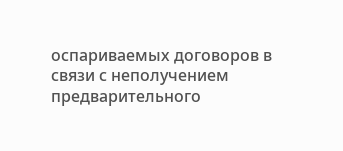оспариваемых договоров в связи с неполучением предварительного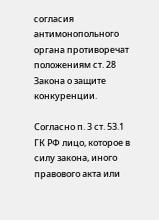согласия антимонопольного органа противоречат положениям ст. 28 Закона о защите конкуренции.

Согласно п. 3 ст. 53.1 ГК РФ лицо, которое в силу закона, иного правового акта или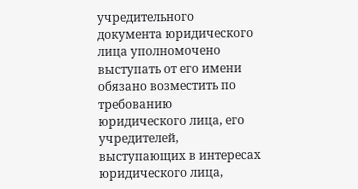учредительного документа юридического лица уполномочено выступать от его имени обязано возместить по требованию юридического лица, его учредителей, выступающих в интересах юридического лица,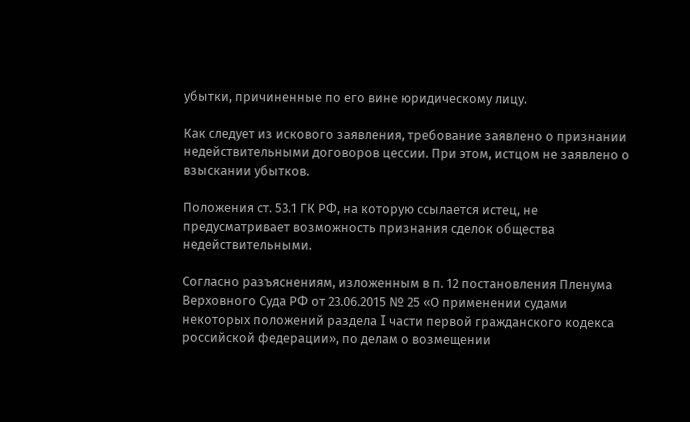убытки, причиненные по его вине юридическому лицу.

Как следует из искового заявления, требование заявлено о признании недействительными договоров цессии. При этом, истцом не заявлено о взыскании убытков.

Положения ст. 53.1 ГК РФ, на которую ссылается истец, не предусматривает возможность признания сделок общества недействительными.

Согласно разъяснениям, изложенным в п. 12 постановления Пленума Верховного Суда РФ от 23.06.2015 № 25 «О применении судами некоторых положений раздела I части первой гражданского кодекса российской федерации», по делам о возмещении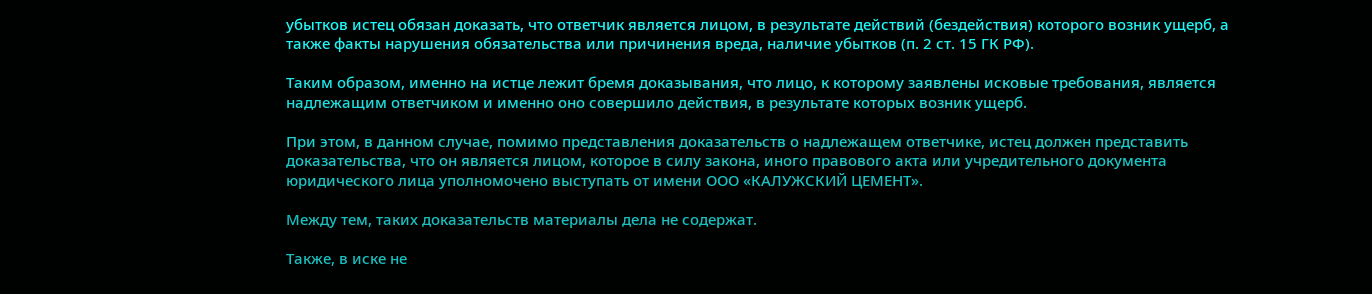убытков истец обязан доказать, что ответчик является лицом, в результате действий (бездействия) которого возник ущерб, а также факты нарушения обязательства или причинения вреда, наличие убытков (п. 2 ст. 15 ГК РФ).

Таким образом, именно на истце лежит бремя доказывания, что лицо, к которому заявлены исковые требования, является надлежащим ответчиком и именно оно совершило действия, в результате которых возник ущерб.

При этом, в данном случае, помимо представления доказательств о надлежащем ответчике, истец должен представить доказательства, что он является лицом, которое в силу закона, иного правового акта или учредительного документа юридического лица уполномочено выступать от имени ООО «КАЛУЖСКИЙ ЦЕМЕНТ».

Между тем, таких доказательств материалы дела не содержат.

Также, в иске не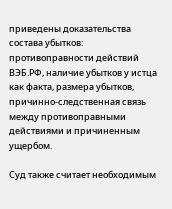приведены доказательства состава убытков: противоправности действий ВЭБ.РФ, наличие убытков у истца как факта, размера убытков, причинно-следственная связь между противоправными действиями и причиненным ущербом.

Суд также считает необходимым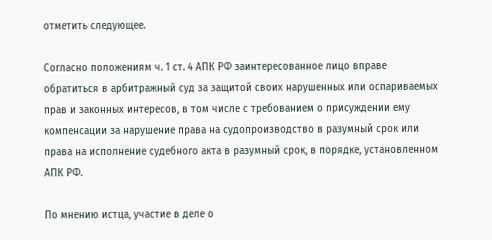отметить следующее.

Согласно положениям ч. 1 ст. 4 АПК РФ заинтересованное лицо вправе обратиться в арбитражный суд за защитой своих нарушенных или оспариваемых прав и законных интересов, в том числе с требованием о присуждении ему компенсации за нарушение права на судопроизводство в разумный срок или права на исполнение судебного акта в разумный срок, в порядке, установленном АПК РФ.

По мнению истца, участие в деле о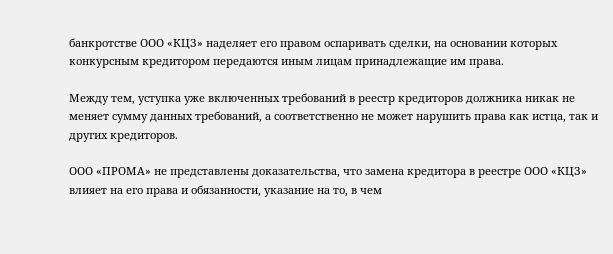банкротстве ООО «КЦЗ» наделяет его правом оспаривать сделки, на основании которых конкурсным кредитором передаются иным лицам принадлежащие им права.

Между тем, уступка уже включенных требований в реестр кредиторов должника никак не меняет сумму данных требований, а соответственно не может нарушить права как истца, так и других кредиторов.

ООО «ПРОМА» не представлены доказательства, что замена кредитора в реестре ООО «КЦЗ» влияет на его права и обязанности, указание на то, в чем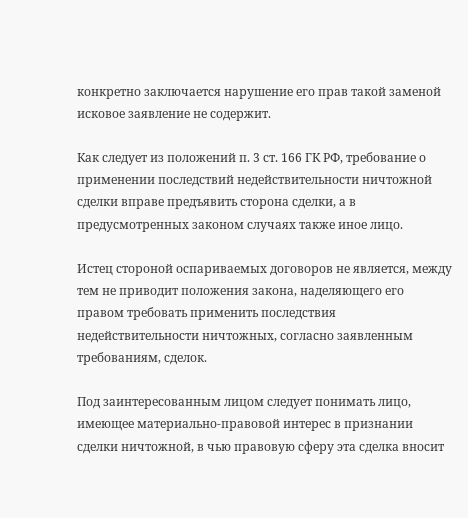конкретно заключается нарушение его прав такой заменой исковое заявление не содержит.

Как следует из положений п. 3 ст. 166 ГК РФ, требование о применении последствий недействительности ничтожной сделки вправе предъявить сторона сделки, а в предусмотренных законом случаях также иное лицо.

Истец стороной оспариваемых договоров не является, между тем не приводит положения закона, наделяющего его правом требовать применить последствия недействительности ничтожных, согласно заявленным требованиям, сделок.

Под заинтересованным лицом следует понимать лицо, имеющее материально-правовой интерес в признании сделки ничтожной, в чью правовую сферу эта сделка вносит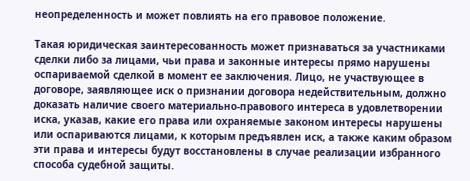неопределенность и может повлиять на его правовое положение.

Такая юридическая заинтересованность может признаваться за участниками сделки либо за лицами, чьи права и законные интересы прямо нарушены оспариваемой сделкой в момент ее заключения. Лицо, не участвующее в договоре, заявляющее иск о признании договора недействительным, должно доказать наличие своего материально-правового интереса в удовлетворении иска, указав, какие его права или охраняемые законом интересы нарушены или оспариваются лицами, к которым предъявлен иск, а также каким образом эти права и интересы будут восстановлены в случае реализации избранного способа судебной защиты.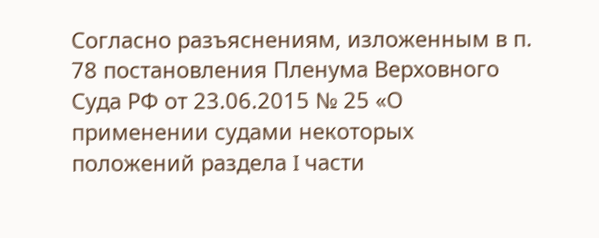Согласно разъяснениям, изложенным в п. 78 постановления Пленума Верховного Суда РФ от 23.06.2015 № 25 «О применении судами некоторых положений раздела I части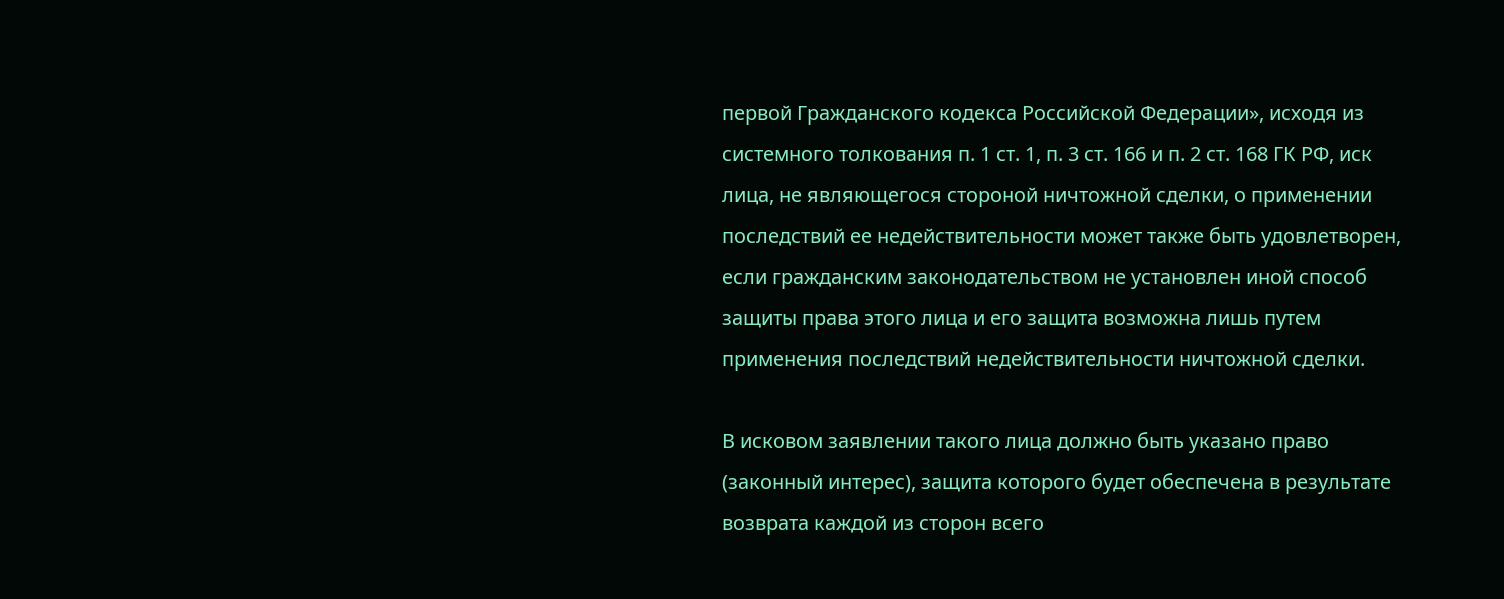первой Гражданского кодекса Российской Федерации», исходя из системного толкования п. 1 ст. 1, п. 3 ст. 166 и п. 2 ст. 168 ГК РФ, иск лица, не являющегося стороной ничтожной сделки, о применении последствий ее недействительности может также быть удовлетворен, если гражданским законодательством не установлен иной способ защиты права этого лица и его защита возможна лишь путем применения последствий недействительности ничтожной сделки.

В исковом заявлении такого лица должно быть указано право (законный интерес), защита которого будет обеспечена в результате возврата каждой из сторон всего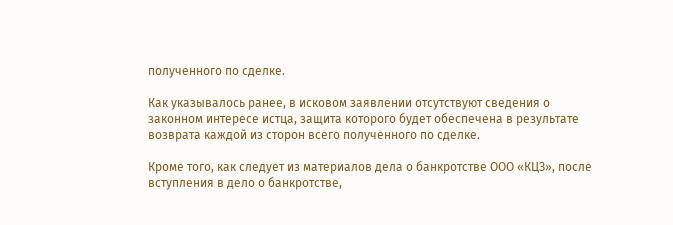полученного по сделке.

Как указывалось ранее, в исковом заявлении отсутствуют сведения о законном интересе истца, защита которого будет обеспечена в результате возврата каждой из сторон всего полученного по сделке.

Кроме того, как следует из материалов дела о банкротстве ООО «КЦЗ», после вступления в дело о банкротстве,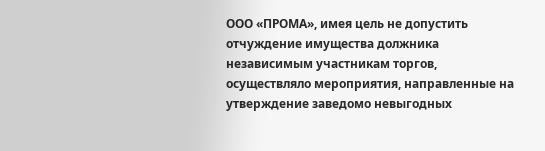ООО «ПРОМА», имея цель не допустить отчуждение имущества должника независимым участникам торгов, осуществляло мероприятия, направленные на утверждение заведомо невыгодных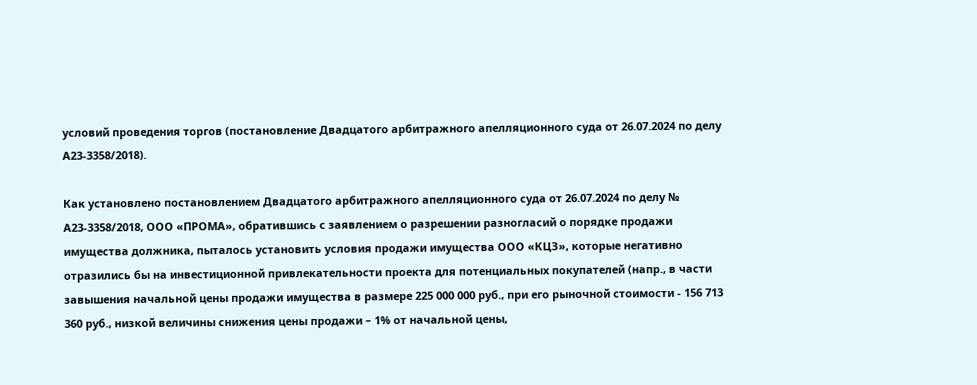условий проведения торгов (постановление Двадцатого арбитражного апелляционного суда от 26.07.2024 по делу А23-3358/2018).

Как установлено постановлением Двадцатого арбитражного апелляционного суда от 26.07.2024 по делу № А23-3358/2018, ООО «ПРОМА», обратившись с заявлением о разрешении разногласий о порядке продажи имущества должника, пыталось установить условия продажи имущества ООО «КЦЗ», которые негативно отразились бы на инвестиционной привлекательности проекта для потенциальных покупателей (напр., в части завышения начальной цены продажи имущества в размере 225 000 000 руб., при его рыночной стоимости - 156 713 360 руб., низкой величины снижения цены продажи – 1% от начальной цены,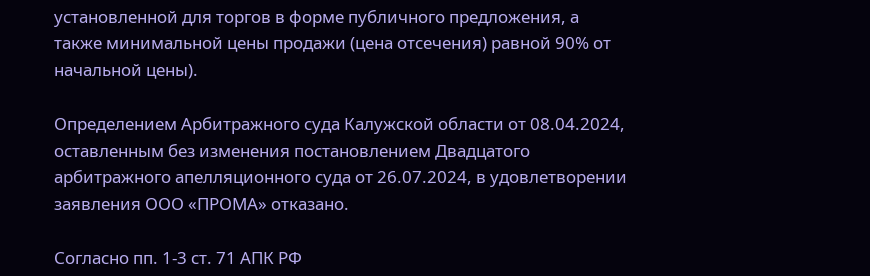установленной для торгов в форме публичного предложения, а также минимальной цены продажи (цена отсечения) равной 90% от начальной цены).

Определением Арбитражного суда Калужской области от 08.04.2024, оставленным без изменения постановлением Двадцатого арбитражного апелляционного суда от 26.07.2024, в удовлетворении заявления ООО «ПРОМА» отказано.

Согласно пп. 1-3 ст. 71 АПК РФ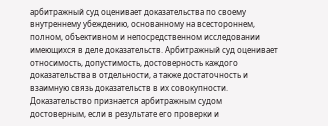арбитражный суд оценивает доказательства по своему внутреннему убеждению, основанному на всестороннем, полном, объективном и непосредственном исследовании имеющихся в деле доказательств. Арбитражный суд оценивает относимость, допустимость, достоверность каждого доказательства в отдельности, а также достаточность и взаимную связь доказательств в их совокупности. Доказательство признается арбитражным судом достоверным, если в результате его проверки и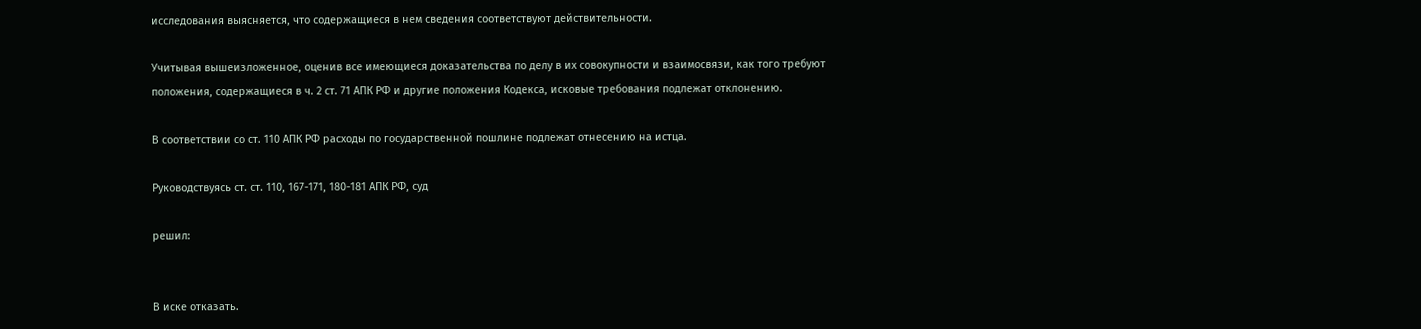исследования выясняется, что содержащиеся в нем сведения соответствуют действительности.

Учитывая вышеизложенное, оценив все имеющиеся доказательства по делу в их совокупности и взаимосвязи, как того требуют положения, содержащиеся в ч. 2 ст. 71 АПК РФ и другие положения Кодекса, исковые требования подлежат отклонению.

В соответствии со ст. 110 АПК РФ расходы по государственной пошлине подлежат отнесению на истца.

Руководствуясь ст. ст. 110, 167-171, 180-181 АПК РФ, суд

решил:


В иске отказать.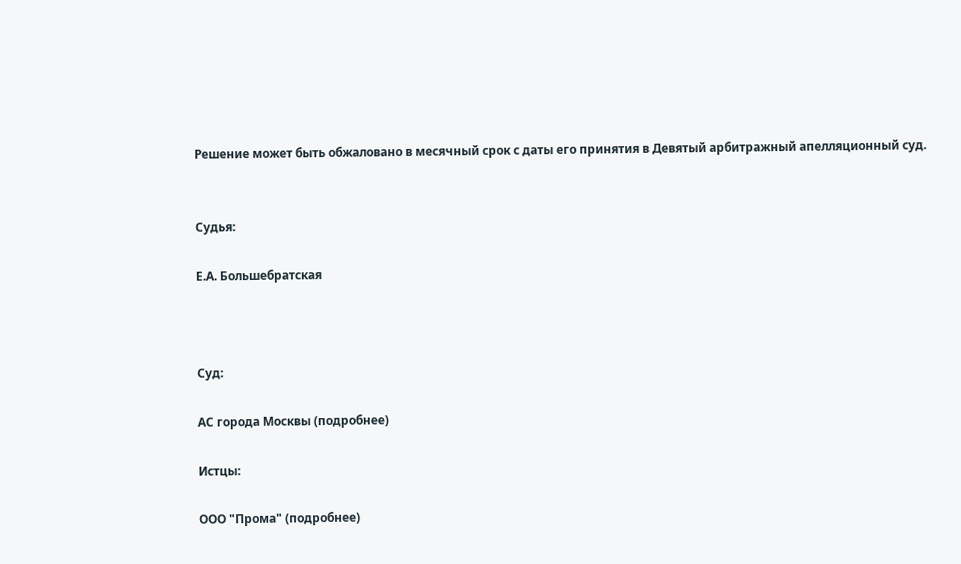Решение может быть обжаловано в месячный срок с даты его принятия в Девятый арбитражный апелляционный суд.


Судья:

Е.А. Большебратская



Суд:

АС города Москвы (подробнее)

Истцы:

ООО "Прома" (подробнее)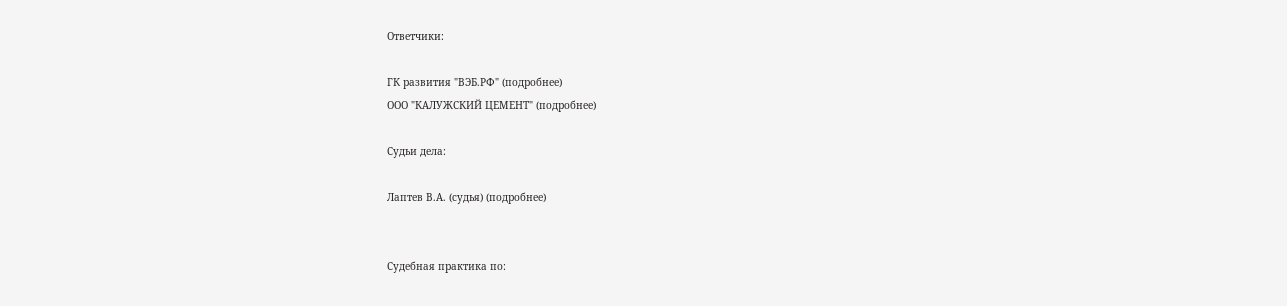Ответчики:

ГК развития "ВЭБ.РФ" (подробнее)
ООО "КАЛУЖСКИЙ ЦЕМЕНТ" (подробнее)

Судьи дела:

Лаптев В.А. (судья) (подробнее)


Судебная практика по: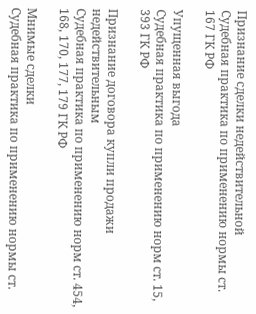Признание сделки недействительной
Судебная практика по применению нормы ст. 167 ГК РФ

Упущенная выгода
Судебная практика по применению норм ст. 15, 393 ГК РФ

Признание договора купли продажи недействительным
Судебная практика по применению норм ст. 454, 168, 170, 177, 179 ГК РФ

Мнимые сделки
Судебная практика по применению нормы ст.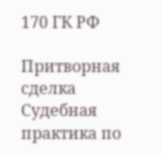170 ГК РФ

Притворная сделка
Судебная практика по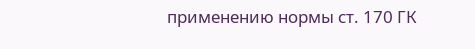применению нормы ст. 170 ГК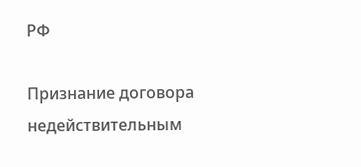РФ

Признание договора недействительным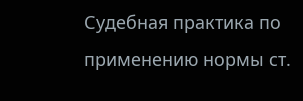Судебная практика по применению нормы ст.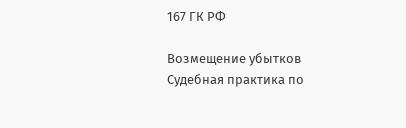167 ГК РФ

Возмещение убытков
Судебная практика по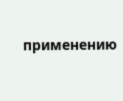применению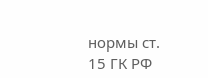нормы ст. 15 ГК РФ